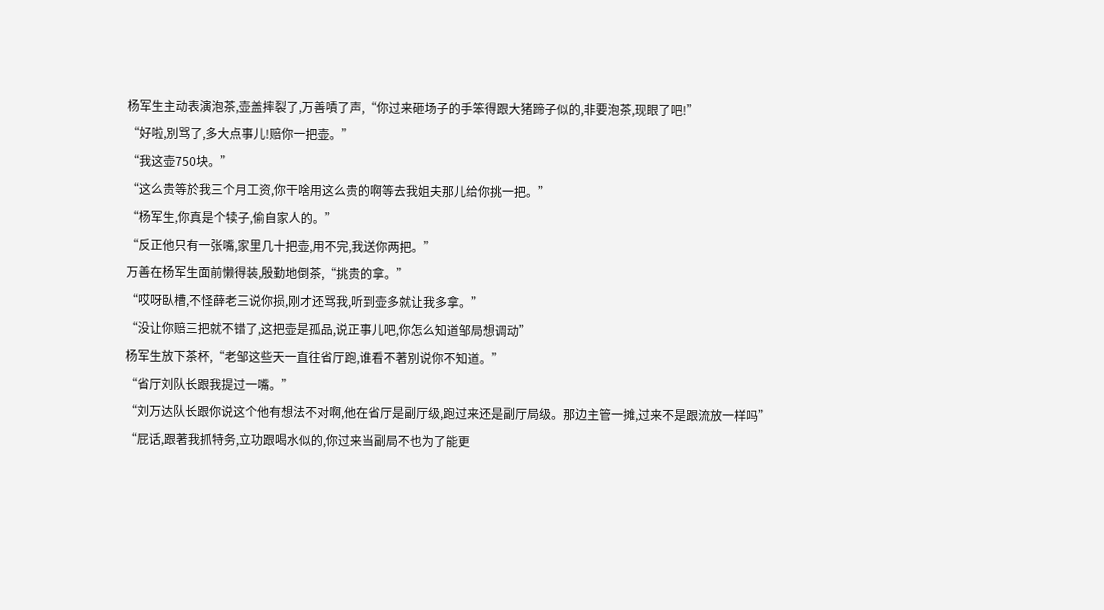杨军生主动表演泡茶,壶盖摔裂了,万善嘖了声,“你过来砸场子的手笨得跟大猪蹄子似的,非要泡茶,现眼了吧!”
“好啦,別骂了,多大点事儿!赔你一把壶。”
“我这壶750块。”
“这么贵等於我三个月工资,你干啥用这么贵的啊等去我姐夫那儿给你挑一把。”
“杨军生,你真是个犊子,偷自家人的。”
“反正他只有一张嘴,家里几十把壶,用不完,我送你两把。”
万善在杨军生面前懒得装,殷勤地倒茶,“挑贵的拿。”
“哎呀臥槽,不怪薛老三说你损,刚才还骂我,听到壶多就让我多拿。”
“没让你赔三把就不错了,这把壶是孤品,说正事儿吧,你怎么知道邹局想调动”
杨军生放下茶杯,“老邹这些天一直往省厅跑,谁看不著別说你不知道。”
“省厅刘队长跟我提过一嘴。”
“刘万达队长跟你说这个他有想法不对啊,他在省厅是副厅级,跑过来还是副厅局级。那边主管一摊,过来不是跟流放一样吗”
“屁话,跟著我抓特务,立功跟喝水似的,你过来当副局不也为了能更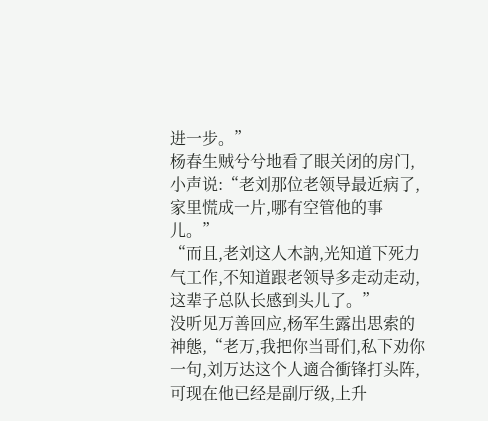进一步。”
杨春生贼兮兮地看了眼关闭的房门,小声说:“老刘那位老领导最近病了,家里慌成一片,哪有空管他的事儿。”
“而且,老刘这人木訥,光知道下死力气工作,不知道跟老领导多走动走动,这辈子总队长感到头儿了。”
没听见万善回应,杨军生露出思索的神態,“老万,我把你当哥们,私下劝你一句,刘万达这个人適合衝锋打头阵,可现在他已经是副厅级,上升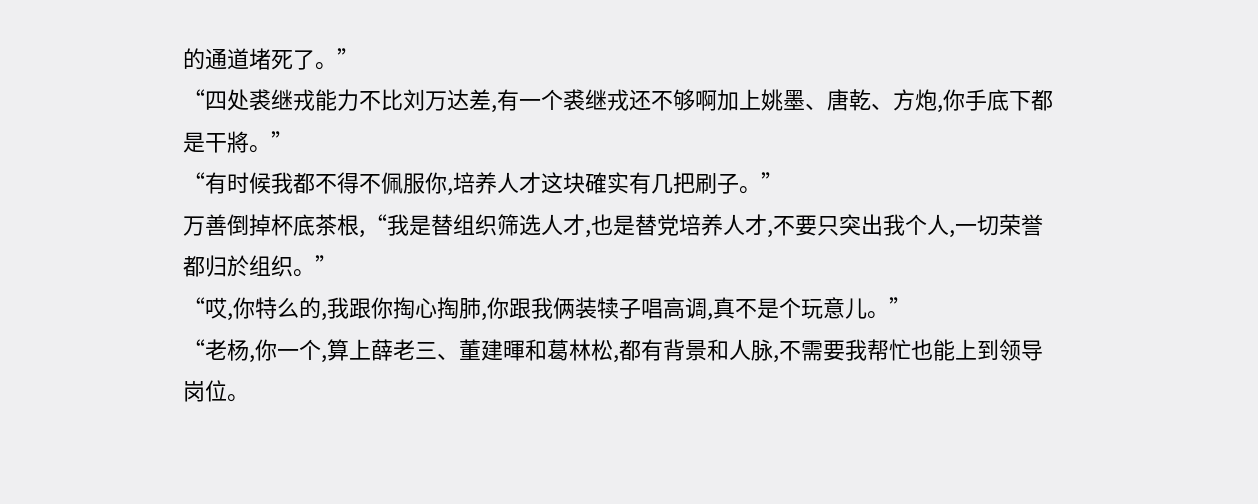的通道堵死了。”
“四处裘继戎能力不比刘万达差,有一个裘继戎还不够啊加上姚墨、唐乾、方炮,你手底下都是干將。”
“有时候我都不得不佩服你,培养人才这块確实有几把刷子。”
万善倒掉杯底茶根,“我是替组织筛选人才,也是替党培养人才,不要只突出我个人,一切荣誉都归於组织。”
“哎,你特么的,我跟你掏心掏肺,你跟我俩装犊子唱高调,真不是个玩意儿。”
“老杨,你一个,算上薛老三、董建暉和葛林松,都有背景和人脉,不需要我帮忙也能上到领导岗位。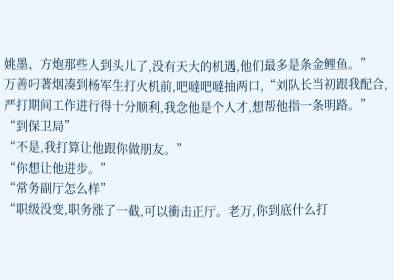姚墨、方炮那些人到头儿了,没有天大的机遇,他们最多是条金鲤鱼。”
万善叼著烟凑到杨军生打火机前,吧噠吧噠抽两口,“刘队长当初跟我配合,严打期间工作进行得十分顺利,我念他是个人才,想帮他指一条明路。”
“到保卫局”
“不是,我打算让他跟你做朋友。”
“你想让他进步。”
“常务副厅怎么样”
“职级没变,职务涨了一截,可以衝击正厅。老万,你到底什么打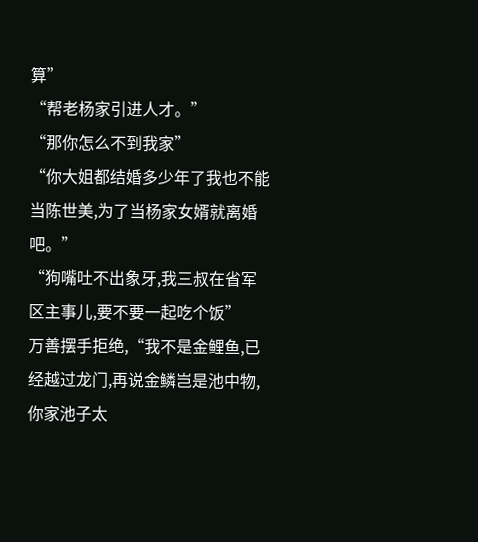算”
“帮老杨家引进人才。”
“那你怎么不到我家”
“你大姐都结婚多少年了我也不能当陈世美,为了当杨家女婿就离婚吧。”
“狗嘴吐不出象牙,我三叔在省军区主事儿,要不要一起吃个饭”
万善摆手拒绝,“我不是金鲤鱼,已经越过龙门,再说金鳞岂是池中物,你家池子太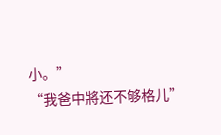小。”
“我爸中將还不够格儿”